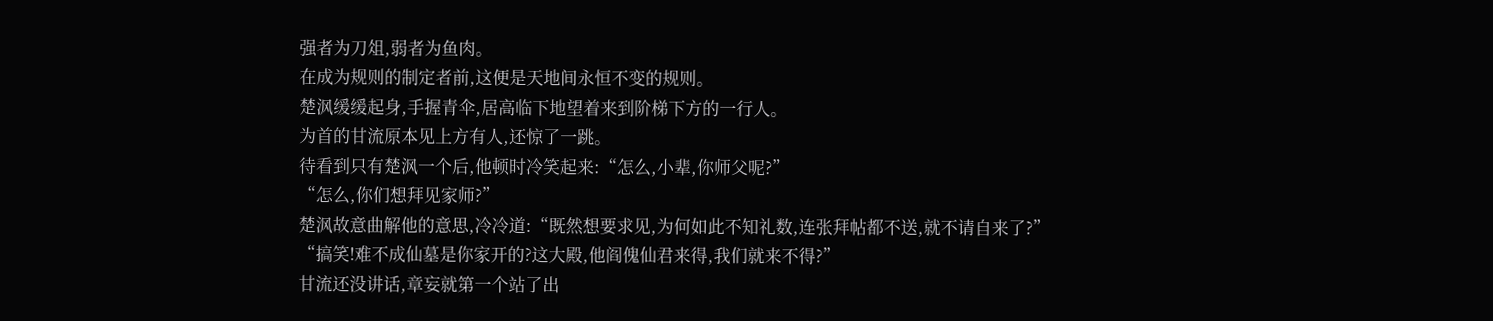强者为刀俎,弱者为鱼肉。
在成为规则的制定者前,这便是天地间永恒不变的规则。
楚沨缓缓起身,手握青伞,居高临下地望着来到阶梯下方的一行人。
为首的甘流原本见上方有人,还惊了一跳。
待看到只有楚沨一个后,他顿时冷笑起来:“怎么,小辈,你师父呢?”
“怎么,你们想拜见家师?”
楚沨故意曲解他的意思,冷冷道:“既然想要求见,为何如此不知礼数,连张拜帖都不送,就不请自来了?”
“搞笑!难不成仙墓是你家开的?这大殿,他阎傀仙君来得,我们就来不得?”
甘流还没讲话,章妄就第一个站了出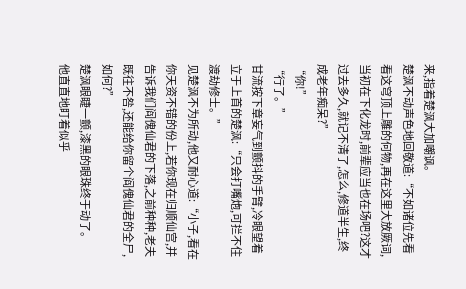来,指着楚沨大加嘲讽。
楚沨不动声色地回敬道:“不如诸位先看看这穹顶上雕的何物,再在这里大放厥词,当初在下化龙时,前辈应当也在场吧?这才过去多久,就记不清了,怎么,修道半生,终成老年痴呆?”
“你!”
“行了。”
甘流按下章妄气到颤抖的手臂,冷眼望着立于上首的楚沨:“只会打嘴炮,可拦不住渡劫修士。”
见楚沨不为所动,他又耐心道:“小子,看在你天资不错的份上,若你现在归顺仙宫,并告诉我们阎傀仙君的下落,之前种种,老夫既往不咎,还能给你留个阎傀仙君的全尸,如何?”
楚沨眼睫一颤,漆黑的眼珠终于动了。
他直直地盯着似乎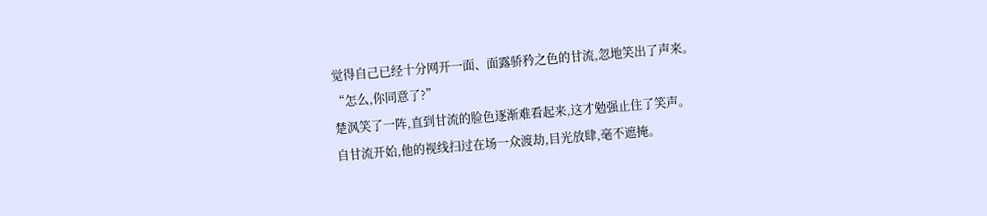觉得自己已经十分网开一面、面露骄矜之色的甘流,忽地笑出了声来。
“怎么,你同意了?”
楚沨笑了一阵,直到甘流的脸色逐渐难看起来,这才勉强止住了笑声。
自甘流开始,他的视线扫过在场一众渡劫,目光放肆,毫不遮掩。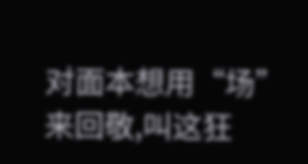对面本想用“场”来回敬,叫这狂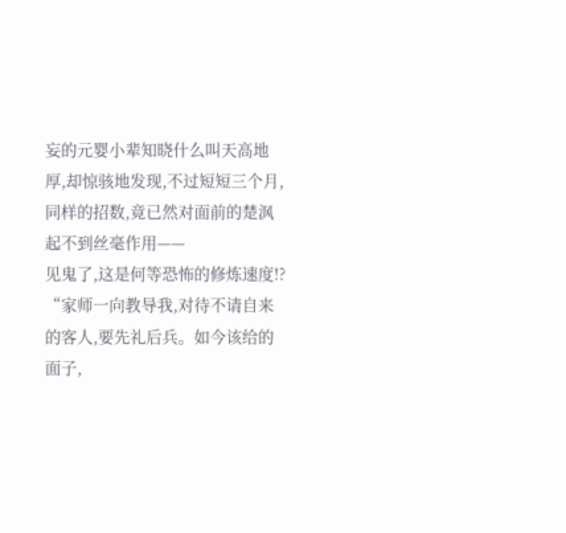妄的元婴小辈知晓什么叫天高地厚,却惊骇地发现,不过短短三个月,同样的招数,竟已然对面前的楚沨起不到丝毫作用——
见鬼了,这是何等恐怖的修炼速度!?
“家师一向教导我,对待不请自来的客人,要先礼后兵。如今该给的面子,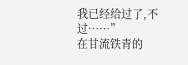我已经给过了,不过……”
在甘流铁青的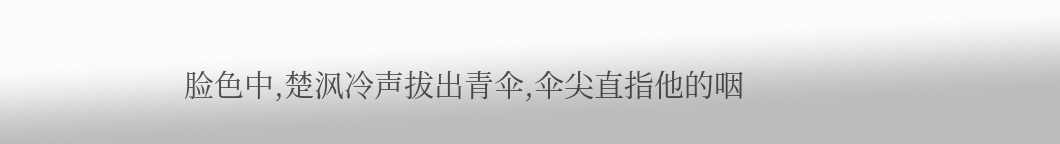脸色中,楚沨冷声拔出青伞,伞尖直指他的咽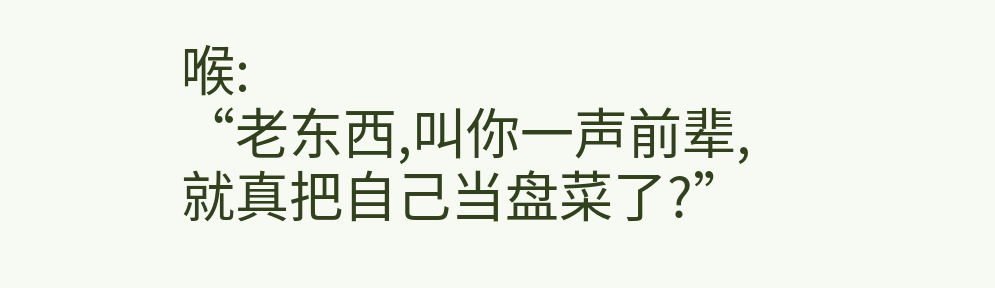喉:
“老东西,叫你一声前辈,就真把自己当盘菜了?”